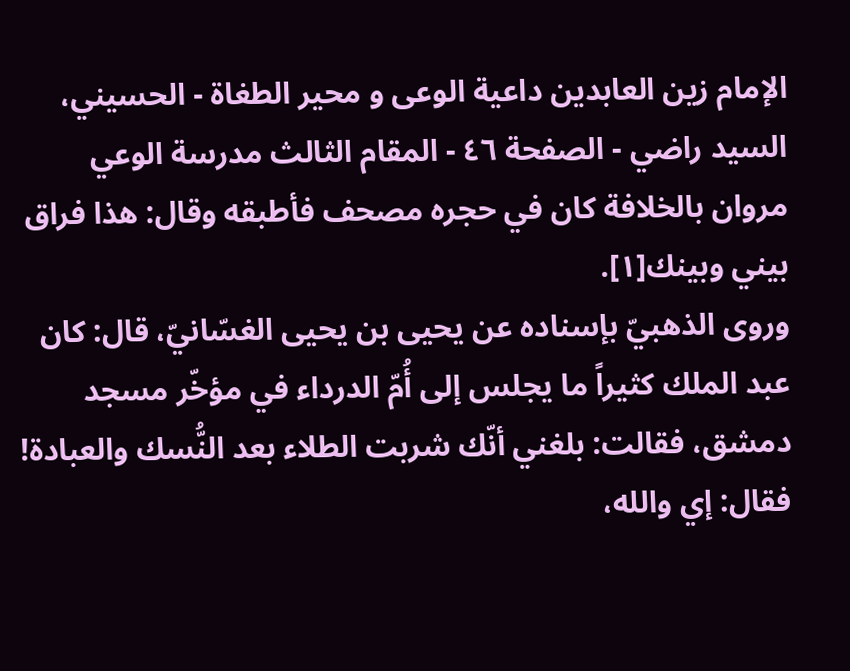الإمام زين العابدين داعية الوعى و محير الطغاة - الحسيني، السيد راضي - الصفحة ٤٦ - المقام الثالث مدرسة الوعي
مروان بالخلافة كان في حجره مصحف فأطبقه وقال: هذا فراق بيني وبينك[١].
وروى الذهبيّ بإسناده عن يحيى بن يحيى الغسّانيّ، قال: كان عبد الملك كثيراً ما يجلس إلى أُمّ الدرداء في مؤخّر مسجد دمشق، فقالت: بلغني أنّك شربت الطلاء بعد النُّسك والعبادة! فقال: إي والله،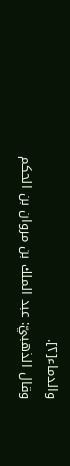والدماء[٢].
وقال الذهبيّ: عبد الملك بن مروان بن الحكم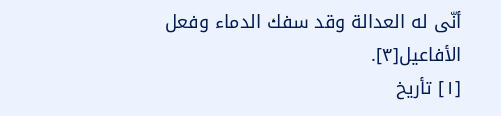أنّى له العدالة وقد سفك الدماء وفعل الأفاعيل[٣].
[١] تأريخ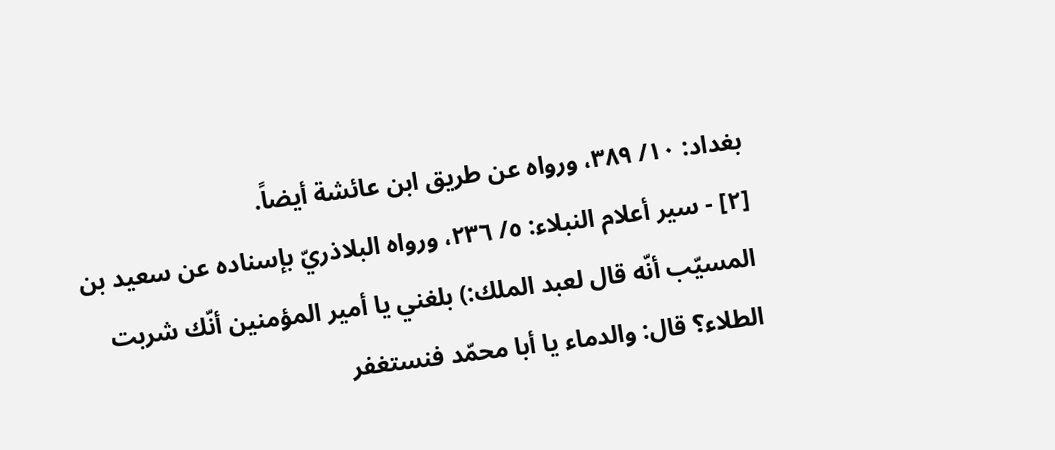بغداد: ١٠/ ٣٨٩، ورواه عن طريق ابن عائشة أيضاً.
[٢] - سير أعلام النبلاء: ٥/ ٢٣٦، ورواه البلاذريّ بإسناده عن سعيد بن المسيّب أنّه قال لعبد الملك:) بلغني يا أمير المؤمنين أنّك شربت الطلاء؟ قال: والدماء يا أبا محمّد فنستغفر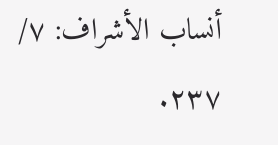أنساب الأشراف: ٧/ ٢٣٧.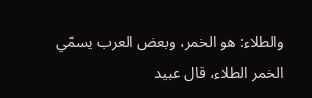والطلاء: هو الخمر، وبعض العرب يسمّي الخمر الطلاء، قال عبيد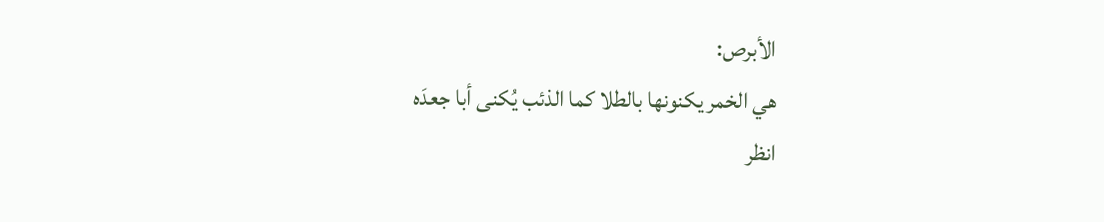الأبرص:
هي الخمر يكنونها بالطلا كما الذئب يُكنى أبا جعدَه
انظر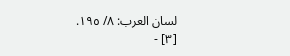لسان العرب: ٨/ ١٩٥.
[٣] -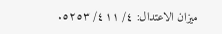ميزان الاعتدال: ٤/ ٤١١/ ٥٢٥٣.